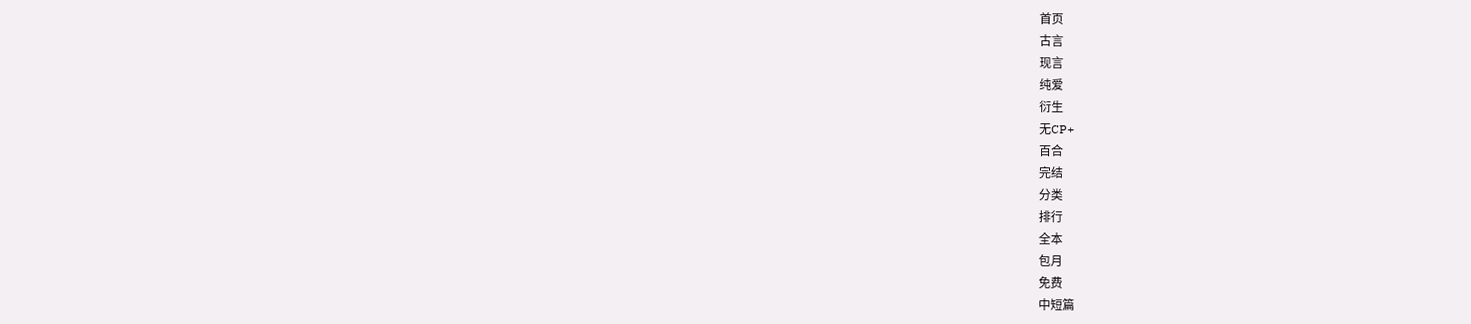首页
古言
现言
纯爱
衍生
无CP+
百合
完结
分类
排行
全本
包月
免费
中短篇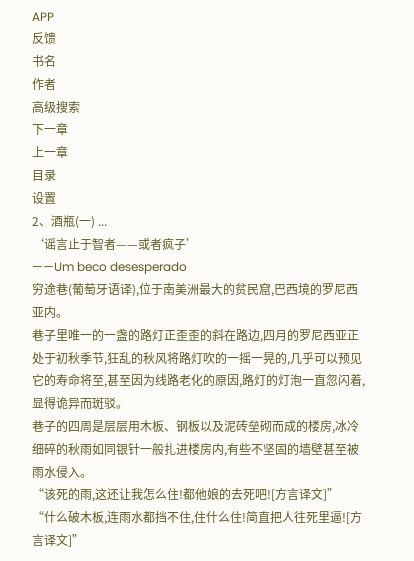APP
反馈
书名
作者
高级搜索
下一章
上一章
目录
设置
2、酒瓶(一) ...
‘谣言止于智者——或者疯子’
——Um beco desesperado
穷途巷(葡萄牙语译),位于南美洲最大的贫民窟,巴西境的罗尼西亚内。
巷子里唯一的一盏的路灯正歪歪的斜在路边,四月的罗尼西亚正处于初秋季节,狂乱的秋风将路灯吹的一摇一晃的,几乎可以预见它的寿命将至,甚至因为线路老化的原因,路灯的灯泡一直忽闪着,显得诡异而斑驳。
巷子的四周是层层用木板、钢板以及泥砖垒砌而成的楼房,冰冷细碎的秋雨如同银针一般扎进楼房内,有些不坚固的墙壁甚至被雨水侵入。
“该死的雨,这还让我怎么住!都他娘的去死吧![方言译文]”
“什么破木板,连雨水都挡不住,住什么住!简直把人往死里逼![方言译文]”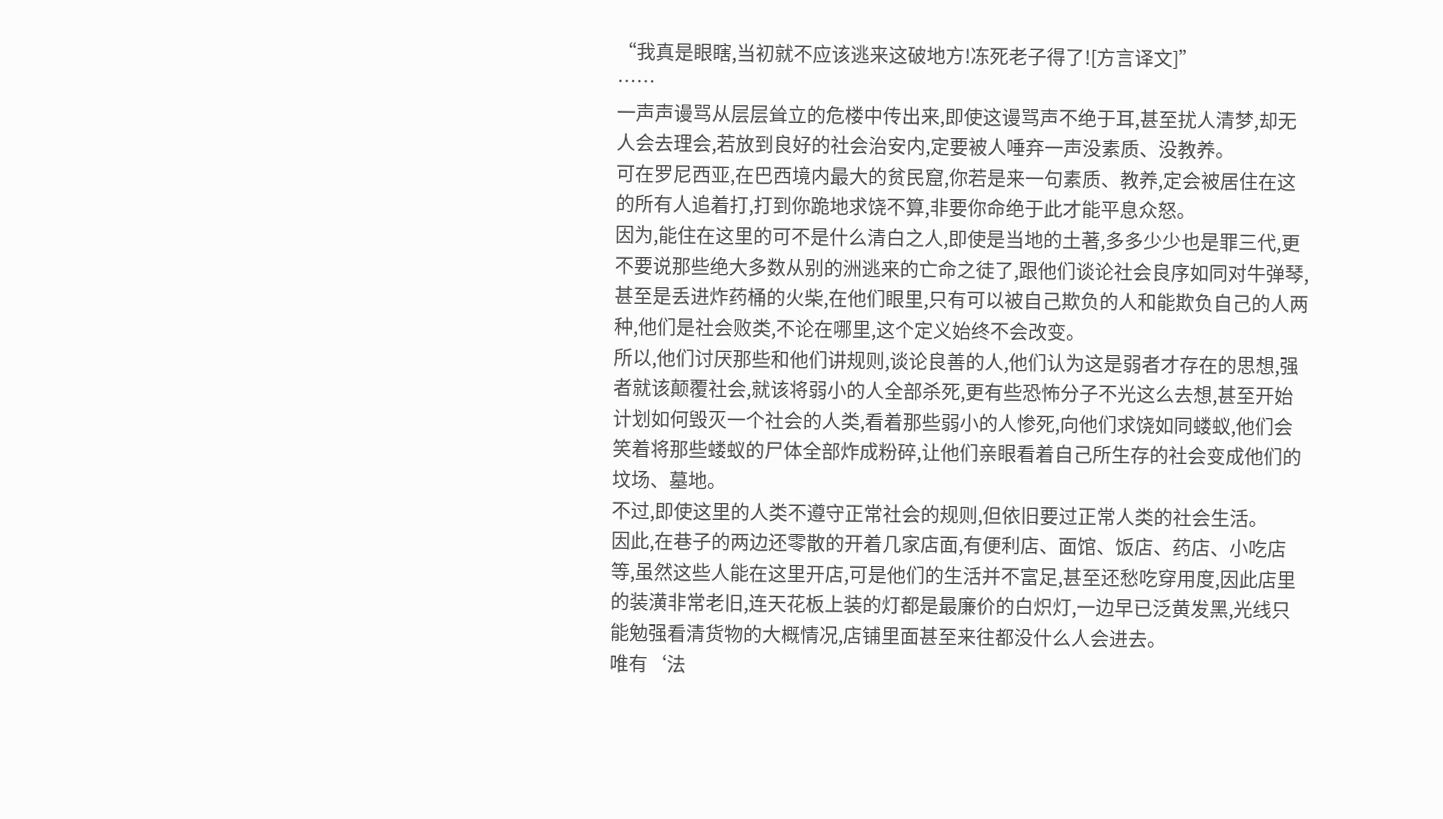“我真是眼瞎,当初就不应该逃来这破地方!冻死老子得了![方言译文]”
……
一声声谩骂从层层耸立的危楼中传出来,即使这谩骂声不绝于耳,甚至扰人清梦,却无人会去理会,若放到良好的社会治安内,定要被人唾弃一声没素质、没教养。
可在罗尼西亚,在巴西境内最大的贫民窟,你若是来一句素质、教养,定会被居住在这的所有人追着打,打到你跪地求饶不算,非要你命绝于此才能平息众怒。
因为,能住在这里的可不是什么清白之人,即使是当地的土著,多多少少也是罪三代,更不要说那些绝大多数从别的洲逃来的亡命之徒了,跟他们谈论社会良序如同对牛弹琴,甚至是丢进炸药桶的火柴,在他们眼里,只有可以被自己欺负的人和能欺负自己的人两种,他们是社会败类,不论在哪里,这个定义始终不会改变。
所以,他们讨厌那些和他们讲规则,谈论良善的人,他们认为这是弱者才存在的思想,强者就该颠覆社会,就该将弱小的人全部杀死,更有些恐怖分子不光这么去想,甚至开始计划如何毁灭一个社会的人类,看着那些弱小的人惨死,向他们求饶如同蝼蚁,他们会笑着将那些蝼蚁的尸体全部炸成粉碎,让他们亲眼看着自己所生存的社会变成他们的坟场、墓地。
不过,即使这里的人类不遵守正常社会的规则,但依旧要过正常人类的社会生活。
因此,在巷子的两边还零散的开着几家店面,有便利店、面馆、饭店、药店、小吃店等,虽然这些人能在这里开店,可是他们的生活并不富足,甚至还愁吃穿用度,因此店里的装潢非常老旧,连天花板上装的灯都是最廉价的白炽灯,一边早已泛黄发黑,光线只能勉强看清货物的大概情况,店铺里面甚至来往都没什么人会进去。
唯有‘法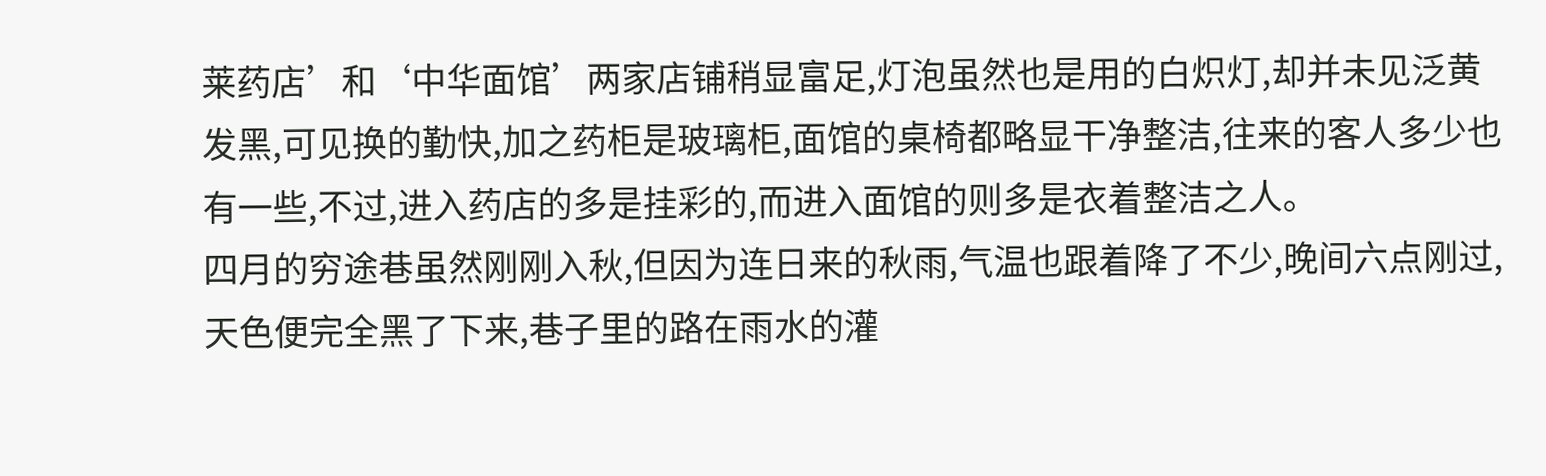莱药店’和‘中华面馆’两家店铺稍显富足,灯泡虽然也是用的白炽灯,却并未见泛黄发黑,可见换的勤快,加之药柜是玻璃柜,面馆的桌椅都略显干净整洁,往来的客人多少也有一些,不过,进入药店的多是挂彩的,而进入面馆的则多是衣着整洁之人。
四月的穷途巷虽然刚刚入秋,但因为连日来的秋雨,气温也跟着降了不少,晚间六点刚过,天色便完全黑了下来,巷子里的路在雨水的灌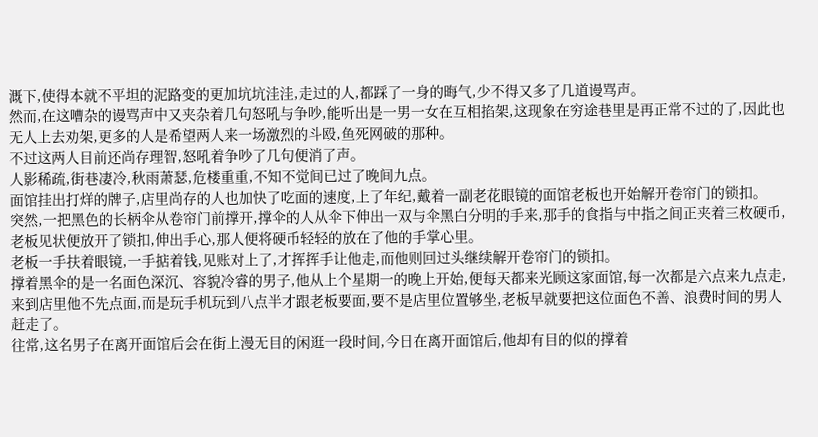溉下,使得本就不平坦的泥路变的更加坑坑洼洼,走过的人,都踩了一身的晦气,少不得又多了几道谩骂声。
然而,在这嘈杂的谩骂声中又夹杂着几句怒吼与争吵,能听出是一男一女在互相掐架,这现象在穷途巷里是再正常不过的了,因此也无人上去劝架,更多的人是希望两人来一场激烈的斗殴,鱼死网破的那种。
不过这两人目前还尚存理智,怒吼着争吵了几句便消了声。
人影稀疏,街巷凄冷,秋雨萧瑟,危楼重重,不知不觉间已过了晚间九点。
面馆挂出打烊的牌子,店里尚存的人也加快了吃面的速度,上了年纪,戴着一副老花眼镜的面馆老板也开始解开卷帘门的锁扣。
突然,一把黑色的长柄伞从卷帘门前撑开,撑伞的人从伞下伸出一双与伞黑白分明的手来,那手的食指与中指之间正夹着三枚硬币,老板见状便放开了锁扣,伸出手心,那人便将硬币轻轻的放在了他的手掌心里。
老板一手扶着眼镜,一手掂着钱,见账对上了,才挥挥手让他走,而他则回过头继续解开卷帘门的锁扣。
撑着黑伞的是一名面色深沉、容貌冷睿的男子,他从上个星期一的晚上开始,便每天都来光顾这家面馆,每一次都是六点来九点走,来到店里他不先点面,而是玩手机玩到八点半才跟老板要面,要不是店里位置够坐,老板早就要把这位面色不善、浪费时间的男人赶走了。
往常,这名男子在离开面馆后会在街上漫无目的闲逛一段时间,今日在离开面馆后,他却有目的似的撑着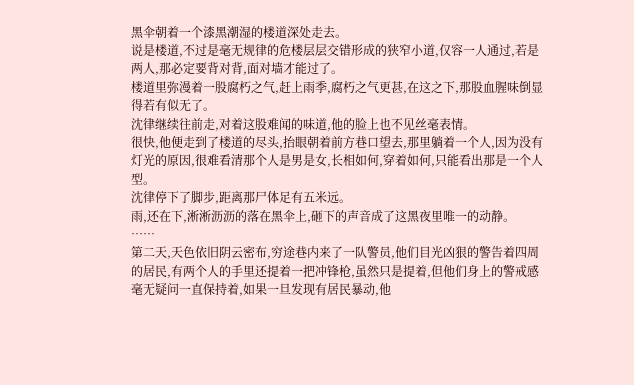黑伞朝着一个漆黑潮湿的楼道深处走去。
说是楼道,不过是毫无规律的危楼层层交错形成的狭窄小道,仅容一人通过,若是两人,那必定要背对背,面对墙才能过了。
楼道里弥漫着一股腐朽之气,赶上雨季,腐朽之气更甚,在这之下,那股血腥味倒显得若有似无了。
沈律继续往前走,对着这股难闻的味道,他的脸上也不见丝毫表情。
很快,他便走到了楼道的尽头,抬眼朝着前方巷口望去,那里躺着一个人,因为没有灯光的原因,很难看清那个人是男是女,长相如何,穿着如何,只能看出那是一个人型。
沈律停下了脚步,距离那尸体足有五米远。
雨,还在下,淅淅沥沥的落在黑伞上,砸下的声音成了这黑夜里唯一的动静。
……
第二天,天色依旧阴云密布,穷途巷内来了一队警员,他们目光凶狠的警告着四周的居民,有两个人的手里还提着一把冲锋枪,虽然只是提着,但他们身上的警戒感毫无疑问一直保持着,如果一旦发现有居民暴动,他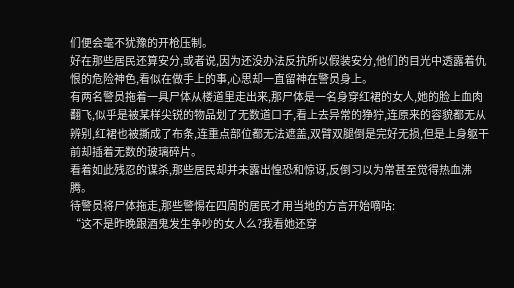们便会毫不犹豫的开枪压制。
好在那些居民还算安分,或者说,因为还没办法反抗所以假装安分,他们的目光中透露着仇恨的危险神色,看似在做手上的事,心思却一直留神在警员身上。
有两名警员拖着一具尸体从楼道里走出来,那尸体是一名身穿红裙的女人,她的脸上血肉翻飞,似乎是被某样尖锐的物品划了无数道口子,看上去异常的狰狞,连原来的容貌都无从辨别,红裙也被撕成了布条,连重点部位都无法遮盖,双臂双腿倒是完好无损,但是上身躯干前却插着无数的玻璃碎片。
看着如此残忍的谋杀,那些居民却并未露出惶恐和惊讶,反倒习以为常甚至觉得热血沸腾。
待警员将尸体拖走,那些警惕在四周的居民才用当地的方言开始嘀咕:
“这不是昨晚跟酒鬼发生争吵的女人么?我看她还穿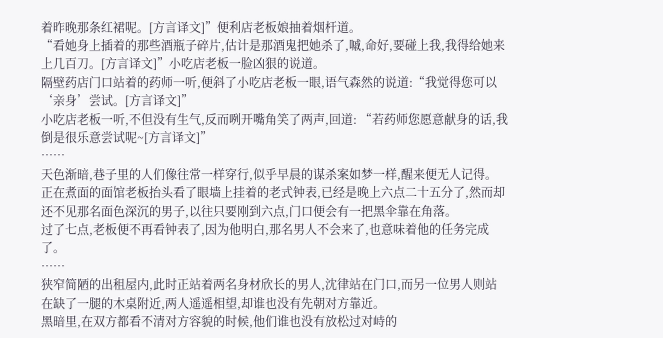着昨晚那条红裙呢。[方言译文]”便利店老板娘抽着烟杆道。
“看她身上插着的那些酒瓶子碎片,估计是那酒鬼把她杀了,嘁,命好,要碰上我,我得给她来上几百刀。[方言译文]”小吃店老板一脸凶狠的说道。
隔壁药店门口站着的药师一听,便斜了小吃店老板一眼,语气森然的说道:“我觉得您可以‘亲身’尝试。[方言译文]”
小吃店老板一听,不但没有生气,反而咧开嘴角笑了两声,回道: “若药师您愿意献身的话,我倒是很乐意尝试呢~[方言译文]”
……
天色渐暗,巷子里的人们像往常一样穿行,似乎早晨的谋杀案如梦一样,醒来便无人记得。
正在煮面的面馆老板抬头看了眼墙上挂着的老式钟表,已经是晚上六点二十五分了,然而却还不见那名面色深沉的男子,以往只要刚到六点,门口便会有一把黑伞靠在角落。
过了七点,老板便不再看钟表了,因为他明白,那名男人不会来了,也意味着他的任务完成了。
……
狭窄简陋的出租屋内,此时正站着两名身材欣长的男人,沈律站在门口,而另一位男人则站在缺了一腿的木桌附近,两人遥遥相望,却谁也没有先朝对方靠近。
黑暗里,在双方都看不清对方容貌的时候,他们谁也没有放松过对峙的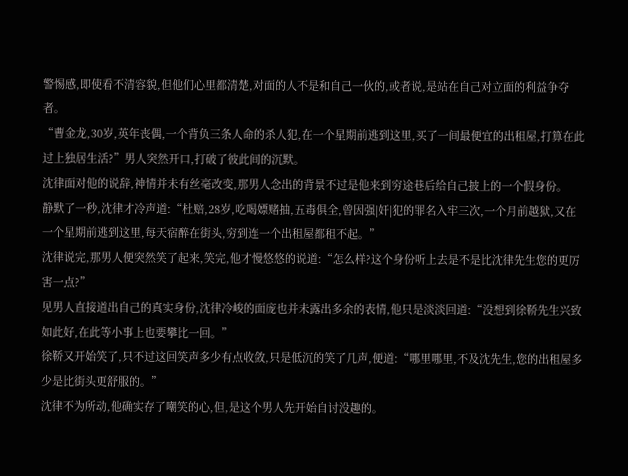警惕感,即使看不清容貌,但他们心里都清楚,对面的人不是和自己一伙的,或者说,是站在自己对立面的利益争夺者。
“曹金龙,30岁,英年丧偶,一个背负三条人命的杀人犯,在一个星期前逃到这里,买了一间最便宜的出租屋,打算在此过上独居生活?”男人突然开口,打破了彼此间的沉默。
沈律面对他的说辞,神情并未有丝毫改变,那男人念出的背景不过是他来到穷途巷后给自己披上的一个假身份。
静默了一秒,沈律才冷声道:“杜赔,28岁,吃喝嫖赌抽,五毒俱全,曾因强|奸|犯的罪名入牢三次,一个月前越狱,又在一个星期前逃到这里,每天宿醉在街头,穷到连一个出租屋都租不起。”
沈律说完,那男人便突然笑了起来,笑完,他才慢悠悠的说道:“怎么样?这个身份听上去是不是比沈律先生您的更厉害一点?”
见男人直接道出自己的真实身份,沈律冷峻的面庞也并未露出多余的表情,他只是淡淡回道:“没想到徐鞒先生兴致如此好,在此等小事上也要攀比一回。”
徐鞒又开始笑了,只不过这回笑声多少有点收敛,只是低沉的笑了几声,便道:“哪里哪里,不及沈先生,您的出租屋多少是比街头更舒服的。”
沈律不为所动,他确实存了嘲笑的心,但,是这个男人先开始自讨没趣的。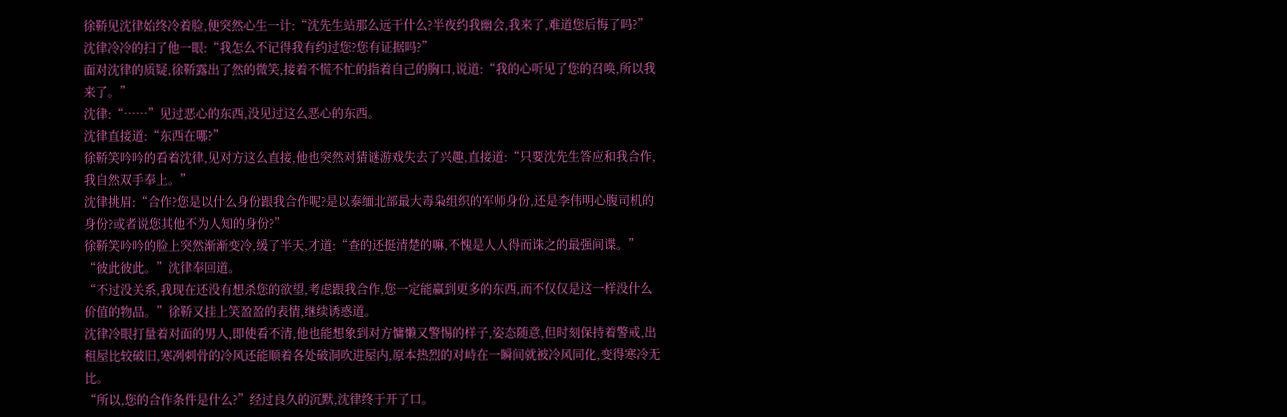徐鞒见沈律始终冷着脸,便突然心生一计:“沈先生站那么远干什么?半夜约我幽会,我来了,难道您后悔了吗?”
沈律冷冷的扫了他一眼:“我怎么不记得我有约过您?您有证据吗?”
面对沈律的质疑,徐鞒露出了然的微笑,接着不慌不忙的指着自己的胸口,说道:“我的心听见了您的召唤,所以我来了。”
沈律:“……”见过恶心的东西,没见过这么恶心的东西。
沈律直接道:“东西在哪?”
徐鞒笑吟吟的看着沈律,见对方这么直接,他也突然对猜谜游戏失去了兴趣,直接道:“只要沈先生答应和我合作,我自然双手奉上。”
沈律挑眉:“合作?您是以什么身份跟我合作呢?是以泰缅北部最大毒枭组织的军师身份,还是李伟明心腹司机的身份?或者说您其他不为人知的身份?”
徐鞒笑吟吟的脸上突然渐渐变冷,缓了半天,才道:“查的还挺清楚的嘛,不愧是人人得而诛之的最强间谍。”
“彼此彼此。”沈律奉回道。
“不过没关系,我现在还没有想杀您的欲望,考虑跟我合作,您一定能赢到更多的东西,而不仅仅是这一样没什么价值的物品。”徐鞒又挂上笑盈盈的表情,继续诱惑道。
沈律冷眼打量着对面的男人,即使看不清,他也能想象到对方慵懒又警惕的样子,姿态随意,但时刻保持着警戒,出租屋比较破旧,寒冽刺骨的冷风还能顺着各处破洞吹进屋内,原本热烈的对峙在一瞬间就被冷风同化,变得寒冷无比。
“所以,您的合作条件是什么?”经过良久的沉默,沈律终于开了口。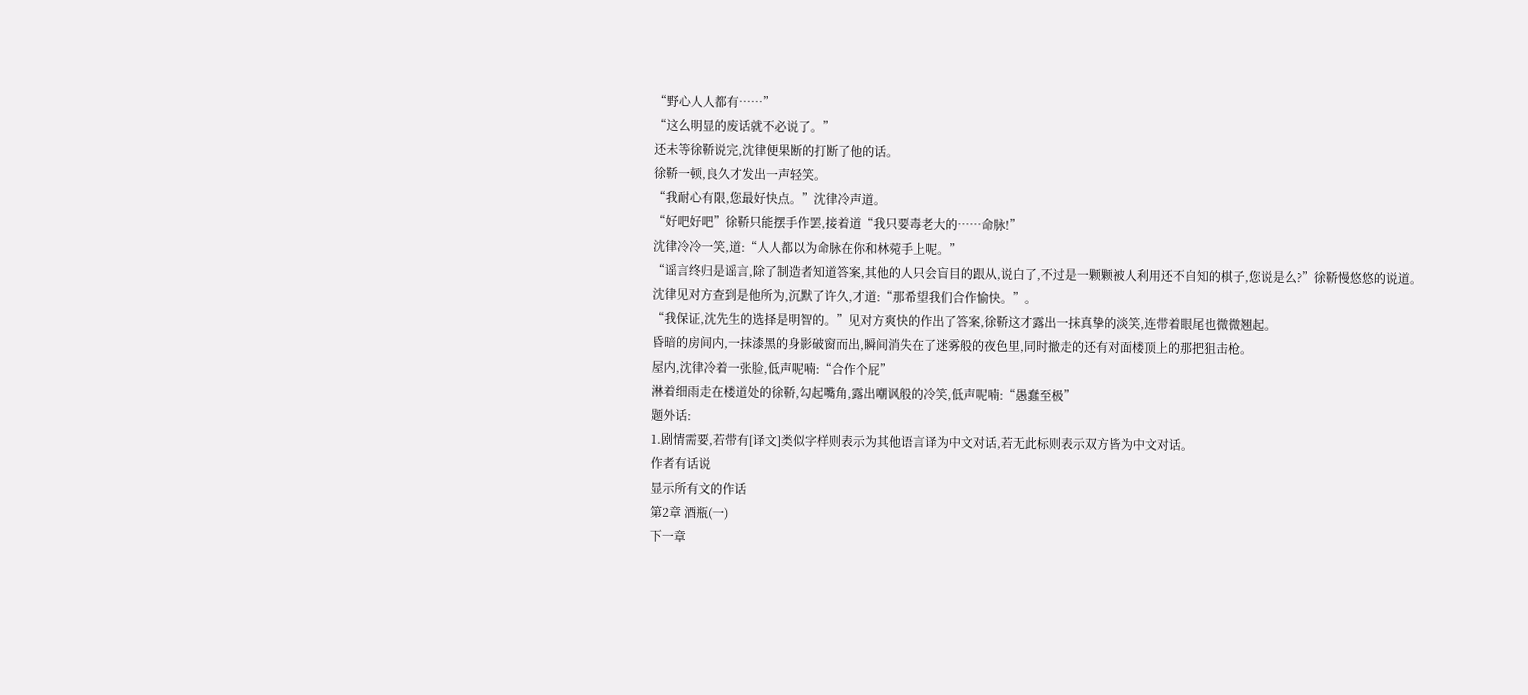“野心人人都有……”
“这么明显的废话就不必说了。”
还未等徐鞒说完,沈律便果断的打断了他的话。
徐鞒一顿,良久才发出一声轻笑。
“我耐心有限,您最好快点。”沈律冷声道。
“好吧好吧”徐鞒只能摆手作罢,接着道“我只要毒老大的……命脉!”
沈律冷冷一笑,道:“人人都以为命脉在你和林菀手上呢。”
“谣言终归是谣言,除了制造者知道答案,其他的人只会盲目的跟从,说白了,不过是一颗颗被人利用还不自知的棋子,您说是么?”徐鞒慢悠悠的说道。
沈律见对方查到是他所为,沉默了许久,才道:“那希望我们合作愉快。”。
“我保证,沈先生的选择是明智的。”见对方爽快的作出了答案,徐鞒这才露出一抹真挚的淡笑,连带着眼尾也微微翘起。
昏暗的房间内,一抹漆黑的身影破窗而出,瞬间消失在了迷雾般的夜色里,同时撤走的还有对面楼顶上的那把狙击枪。
屋内,沈律冷着一张脸,低声呢喃:“合作个屁”
淋着细雨走在楼道处的徐鞒,勾起嘴角,露出嘲讽般的冷笑,低声呢喃:“愚蠢至极”
题外话:
1.剧情需要,若带有[译文]类似字样则表示为其他语言译为中文对话,若无此标则表示双方皆为中文对话。
作者有话说
显示所有文的作话
第2章 酒瓶(一)
下一章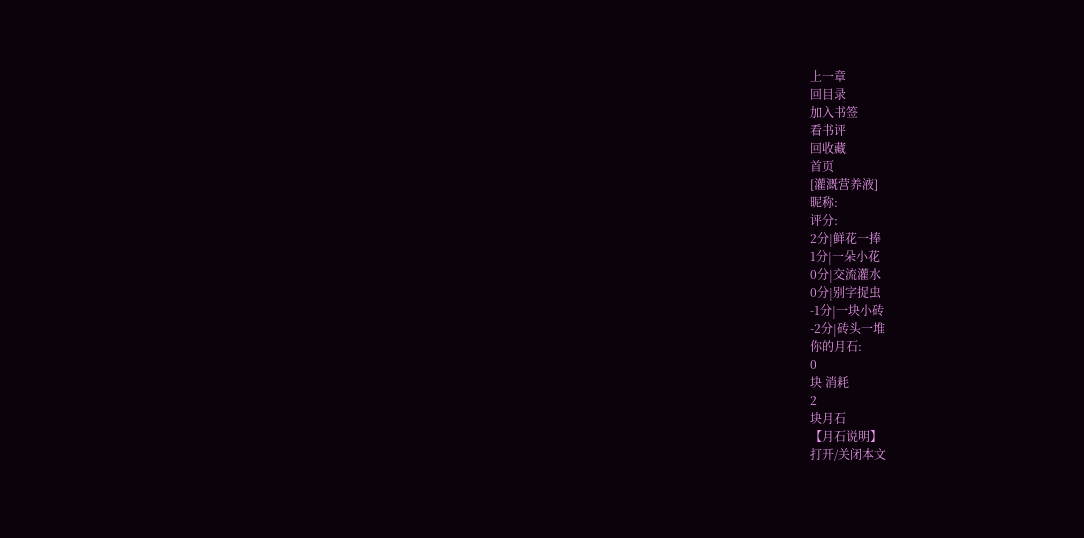上一章
回目录
加入书签
看书评
回收藏
首页
[灌溉营养液]
昵称:
评分:
2分|鲜花一捧
1分|一朵小花
0分|交流灌水
0分|别字捉虫
-1分|一块小砖
-2分|砖头一堆
你的月石:
0
块 消耗
2
块月石
【月石说明】
打开/关闭本文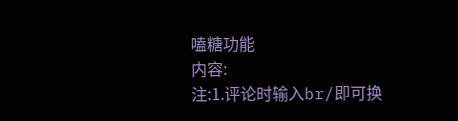嗑糖功能
内容:
注:1.评论时输入br/即可换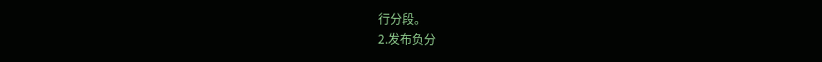行分段。
2.发布负分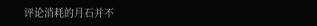评论消耗的月石并不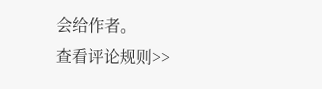会给作者。
查看评论规则>>